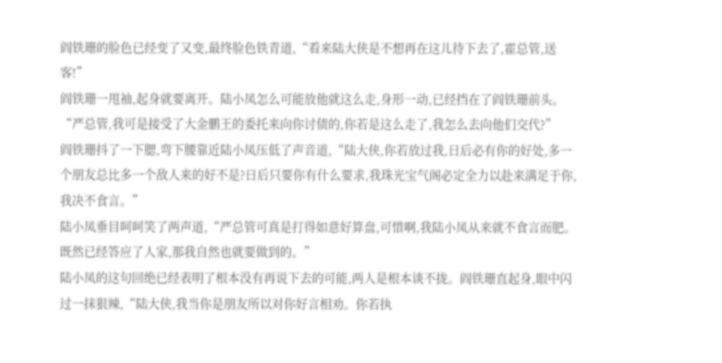阎铁珊的脸色已经变了又变,最终脸色铁青道,“看来陆大侠是不想再在这儿待下去了,霍总管,送客!”
阎铁珊一甩袖,起身就要离开。陆小凤怎么可能放他就这么走,身形一动,已经挡在了阎铁珊前头。
“严总管,我可是接受了大金鹏王的委托来向你讨债的,你若是这么走了,我怎么去向他们交代?”
阎铁珊抖了一下腮,弯下腰靠近陆小凤压低了声音道,“陆大侠,你若放过我,日后必有你的好处,多一个朋友总比多一个敌人来的好不是?日后只要你有什么要求,我珠光宝气阁必定全力以赴来满足于你,我决不食言。”
陆小凤垂目呵呵笑了两声道,“严总管可真是打得如意好算盘,可惜啊,我陆小凤从来就不食言而肥。既然已经答应了人家,那我自然也就要做到的。”
陆小凤的这句回绝已经表明了根本没有再说下去的可能,两人是根本谈不拢。阎铁珊直起身,眼中闪过一抹狠辣,“陆大侠,我当你是朋友所以对你好言相劝。你若执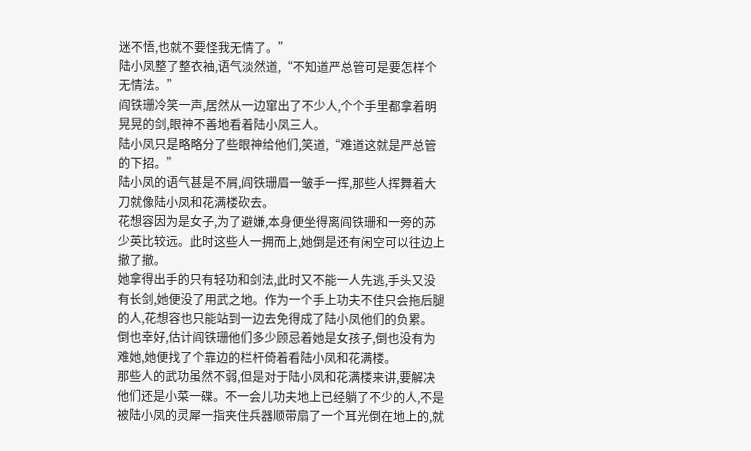迷不悟,也就不要怪我无情了。”
陆小凤整了整衣袖,语气淡然道,“不知道严总管可是要怎样个无情法。”
阎铁珊冷笑一声,居然从一边窜出了不少人,个个手里都拿着明晃晃的剑,眼神不善地看着陆小凤三人。
陆小凤只是略略分了些眼神给他们,笑道,“难道这就是严总管的下招。”
陆小凤的语气甚是不屑,阎铁珊眉一皱手一挥,那些人挥舞着大刀就像陆小凤和花满楼砍去。
花想容因为是女子,为了避嫌,本身便坐得离阎铁珊和一旁的苏少英比较远。此时这些人一拥而上,她倒是还有闲空可以往边上撤了撤。
她拿得出手的只有轻功和剑法,此时又不能一人先逃,手头又没有长剑,她便没了用武之地。作为一个手上功夫不佳只会拖后腿的人,花想容也只能站到一边去免得成了陆小凤他们的负累。
倒也幸好,估计阎铁珊他们多少顾忌着她是女孩子,倒也没有为难她,她便找了个靠边的栏杆倚着看陆小凤和花满楼。
那些人的武功虽然不弱,但是对于陆小凤和花满楼来讲,要解决他们还是小菜一碟。不一会儿功夫地上已经躺了不少的人,不是被陆小凤的灵犀一指夹住兵器顺带扇了一个耳光倒在地上的,就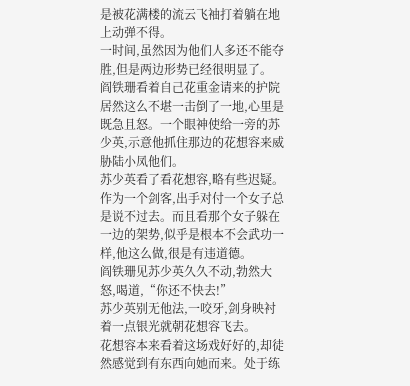是被花满楼的流云飞袖打着躺在地上动弹不得。
一时间,虽然因为他们人多还不能夺胜,但是两边形势已经很明显了。
阎铁珊看着自己花重金请来的护院居然这么不堪一击倒了一地,心里是既急且怒。一个眼神使给一旁的苏少英,示意他抓住那边的花想容来威胁陆小凤他们。
苏少英看了看花想容,略有些迟疑。作为一个剑客,出手对付一个女子总是说不过去。而且看那个女子躲在一边的架势,似乎是根本不会武功一样,他这么做,很是有违道德。
阎铁珊见苏少英久久不动,勃然大怒,喝道,“你还不快去!”
苏少英别无他法,一咬牙,剑身映衬着一点银光就朝花想容飞去。
花想容本来看着这场戏好好的,却徒然感觉到有东西向她而来。处于练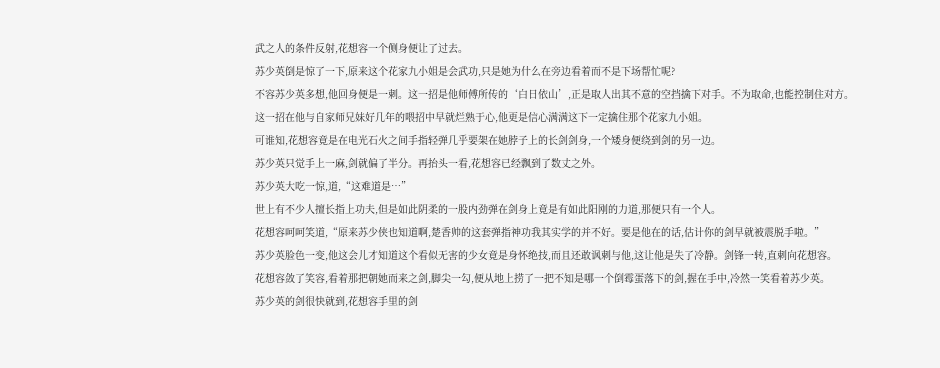武之人的条件反射,花想容一个侧身便让了过去。
苏少英倒是惊了一下,原来这个花家九小姐是会武功,只是她为什么在旁边看着而不是下场帮忙呢?
不容苏少英多想,他回身便是一刺。这一招是他师傅所传的‘白日依山’,正是取人出其不意的空挡擒下对手。不为取命,也能控制住对方。
这一招在他与自家师兄妹好几年的喂招中早就烂熟于心,他更是信心满满这下一定擒住那个花家九小姐。
可谁知,花想容竟是在电光石火之间手指轻弹几乎要架在她脖子上的长剑剑身,一个矮身便绕到剑的另一边。
苏少英只觉手上一麻,剑就偏了半分。再抬头一看,花想容已经飘到了数丈之外。
苏少英大吃一惊,道,“这难道是…”
世上有不少人擅长指上功夫,但是如此阴柔的一股内劲弹在剑身上竟是有如此阳刚的力道,那便只有一个人。
花想容呵呵笑道,“原来苏少侠也知道啊,楚香帅的这套弹指神功我其实学的并不好。要是他在的话,估计你的剑早就被震脱手啦。”
苏少英脸色一变,他这会儿才知道这个看似无害的少女竟是身怀绝技,而且还敢讽刺与他,这让他是失了冷静。剑锋一转,直刺向花想容。
花想容敛了笑容,看着那把朝她而来之剑,脚尖一勾,便从地上捞了一把不知是哪一个倒霉蛋落下的剑,握在手中,冷然一笑看着苏少英。
苏少英的剑很快就到,花想容手里的剑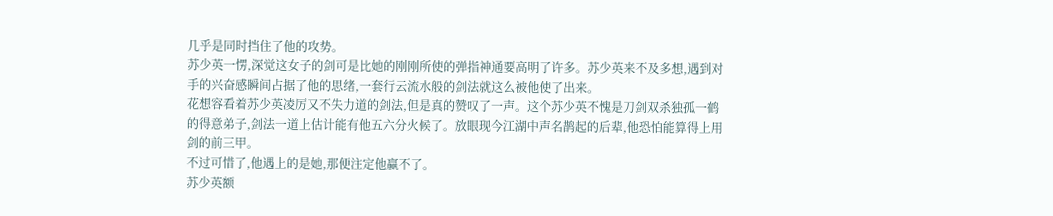几乎是同时挡住了他的攻势。
苏少英一愣,深觉这女子的剑可是比她的刚刚所使的弹指神通要高明了许多。苏少英来不及多想,遇到对手的兴奋感瞬间占据了他的思绪,一套行云流水般的剑法就这么被他使了出来。
花想容看着苏少英凌厉又不失力道的剑法,但是真的赞叹了一声。这个苏少英不愧是刀剑双杀独孤一鹤的得意弟子,剑法一道上估计能有他五六分火候了。放眼现今江湖中声名鹊起的后辈,他恐怕能算得上用剑的前三甲。
不过可惜了,他遇上的是她,那便注定他赢不了。
苏少英额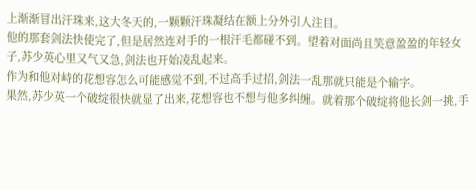上渐渐冒出汗珠来,这大冬天的,一颗颗汗珠凝结在额上分外引人注目。
他的那套剑法快使完了,但是居然连对手的一根汗毛都碰不到。望着对面尚且笑意盈盈的年轻女子,苏少英心里又气又急,剑法也开始凌乱起来。
作为和他对峙的花想容怎么可能感觉不到,不过高手过招,剑法一乱那就只能是个输字。
果然,苏少英一个破绽很快就显了出来,花想容也不想与他多纠缠。就着那个破绽将他长剑一挑,手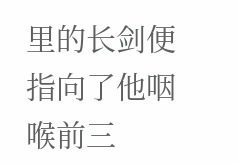里的长剑便指向了他咽喉前三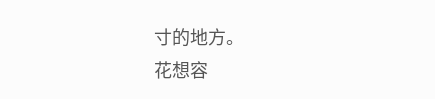寸的地方。
花想容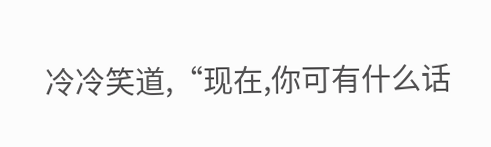冷冷笑道,“现在,你可有什么话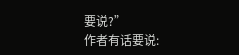要说?”
作者有话要说: